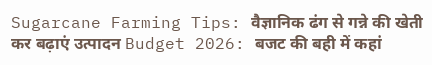Sugarcane Farming Tips: वैज्ञानिक ढंग से गन्ने की खेती कर बढ़ाएं उत्पादन Budget 2026: बजट की बही में कहां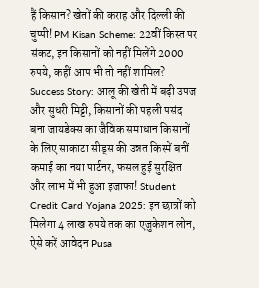हैं किसान? खेतों की कराह और दिल्ली की चुप्पी! PM Kisan Scheme: 22वीं किस्त पर संकट, इन किसानों को नहीं मिलेंगे 2000 रुपये, कहीं आप भी तो नहीं शामिल? Success Story: आलू की खेती में बढ़ी उपज और सुधरी मिट्टी, किसानों की पहली पसंद बना जायडेक्स का जैविक समाधान किसानों के लिए साकाटा सीड्स की उन्नत किस्में बनीं कमाई का नया पार्टनर, फसल हुई सुरक्षित और लाभ में भी हुआ इजाफा! Student Credit Card Yojana 2025: इन छात्रों को मिलेगा 4 लाख रुपये तक का एजुकेशन लोन, ऐसे करें आवेदन Pusa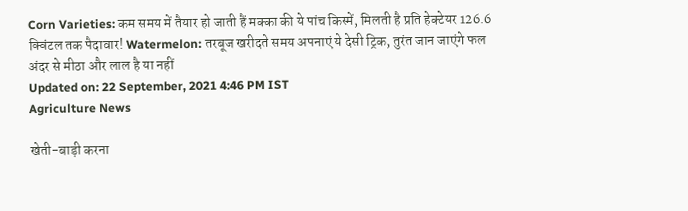Corn Varieties: कम समय में तैयार हो जाती हैं मक्का की ये पांच किस्में, मिलती है प्रति हेक्टेयर 126.6 क्विंटल तक पैदावार! Watermelon: तरबूज खरीदते समय अपनाएं ये देसी ट्रिक, तुरंत जान जाएंगे फल अंदर से मीठा और लाल है या नहीं
Updated on: 22 September, 2021 4:46 PM IST
Agriculture News

खेती-बाड़ी करना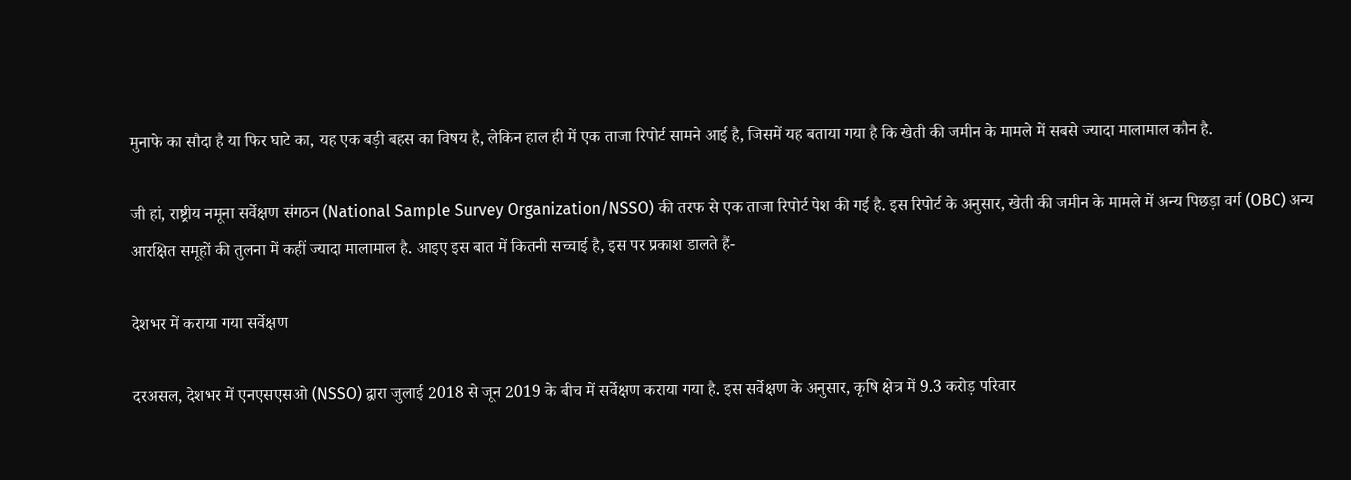मुनाफे का सौदा है या फिर घाटे का, यह एक बड़ी बहस का विषय है, लेकिन हाल ही में एक ताजा रिपोर्ट सामने आई है, जिसमें यह बताया गया है कि खेती की जमीन के मामले में सबसे ज्यादा मालामाल कौन है.

जी हां, राष्ट्रीय नमूना सर्वेक्षण संगठन (National Sample Survey Organization/NSSO) की तरफ से एक ताजा रिपोर्ट पेश की गई है. इस रिपोर्ट के अनुसार, खेती की जमीन के मामले में अन्य पिछड़ा वर्ग (OBC) अन्य आरक्षित समूहों की तुलना में कहीं ज्यादा मालामाल है. आइए इस बात में कितनी सच्चाई है, इस पर प्रकाश डालते हैं-

देशभर में कराया गया सर्वेक्षण

दरअसल, देशभर में एनएसएसओ (NSSO) द्वारा जुलाई 2018 से जून 2019 के बीच में सर्वेक्षण कराया गया है. इस सर्वेक्षण के अनुसार, कृषि क्षेत्र में 9.3 करोड़ परिवार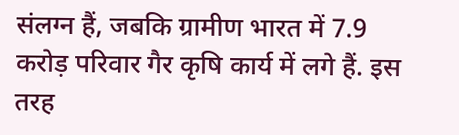संलग्न हैं, जबकि ग्रामीण भारत में 7.9 करोड़ परिवार गैर कृषि कार्य में लगे हैं. इस तरह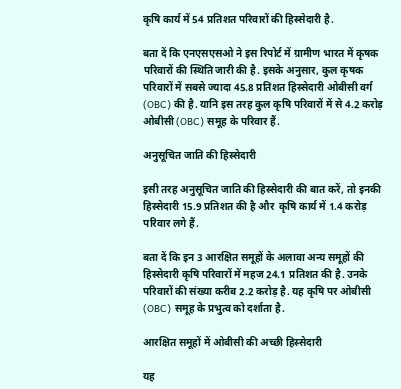कृषि कार्य में 54 प्रतिशत परिवारों की हिस्सेदारी है.

बता दें कि एनएसएसओ ने इस रिपोर्ट में ग्रामीण भारत में कृषक परिवारों की स्थिति जारी की है. इसके अनुसार, कुल कृषक परिवारों में सबसे ज्यादा 45.8 प्रतिशत हिस्सेदारी ओबीसी वर्ग (OBC) की है. यानि इस तरह कुल कृषि परिवारों में से 4.2 करोड़ ओबीसी (OBC) समूह के परिवार हैं.

अनुसूचित जाति की हिस्सेदारी

इसी तरह अनुसूचित जाति की हिस्सेदारी की बात करें, तो इनकी हिस्सेदारी 15.9 प्रतिशत की है और  कृषि कार्य में 1.4 करोड़ परिवार लगे हैं.

बता दें कि इन 3 आरक्षित समूहों के अलावा अन्य समूहों की हिस्सेदारी कृषि परिवारों में महज 24.1 प्रतिशत की है. उनके परिवारों की संख्या करीब 2.2 करोड़ है. यह कृषि पर ओबीसी (OBC) समूह के प्रभुत्व को दर्शाता है.

आरक्षित समूहों में ओबीसी की अच्छी हिस्सेदारी

यह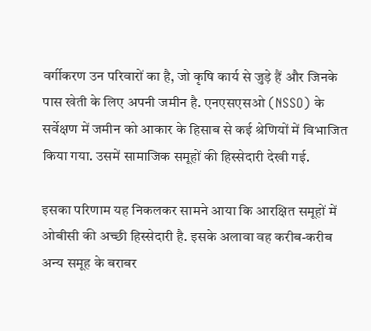वर्गीकरण उन परिवारों का है, जो कृषि कार्य से जुड़े हैं और जिनके पास खेती के लिए अपनी जमीन है. एनएसएसओ (NSSO) के सर्वेक्षण में जमीन को आकार के हिसाब से कई श्रेणियों में विभाजित किया गया. उसमें सामाजिक समूहों की हिस्सेदारी देखी गई.

इसका परिणाम यह निकलकर सामने आया कि आरक्षित समूहों में ओबीसी की अच्छी हिस्सेदारी है. इसके अलावा वह करीब-करीब अन्य समूह के बराबर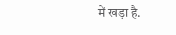में खड़ा है.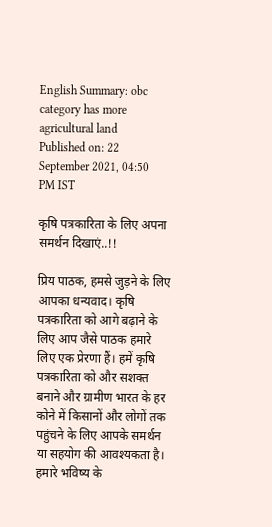English Summary: obc category has more agricultural land
Published on: 22 September 2021, 04:50 PM IST

कृषि पत्रकारिता के लिए अपना समर्थन दिखाएं..!!

प्रिय पाठक, हमसे जुड़ने के लिए आपका धन्यवाद। कृषि पत्रकारिता को आगे बढ़ाने के लिए आप जैसे पाठक हमारे लिए एक प्रेरणा हैं। हमें कृषि पत्रकारिता को और सशक्त बनाने और ग्रामीण भारत के हर कोने में किसानों और लोगों तक पहुंचने के लिए आपके समर्थन या सहयोग की आवश्यकता है। हमारे भविष्य के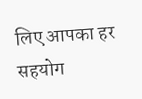लिए आपका हर सहयोग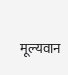मूल्यवान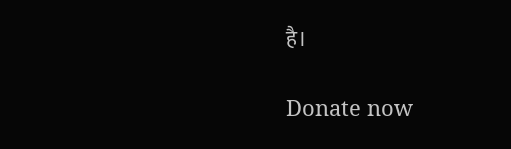है।

Donate now